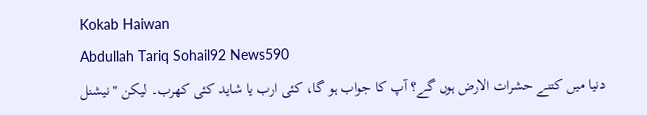Kokab Haiwan
Abdullah Tariq Sohail92 News590
دنیا میں کتنے حشرات الارض ہوں گے؟ آپ کا جواب ہو گا، کئی ارب یا شاید کئی کھرب۔ لیکن "نیشنل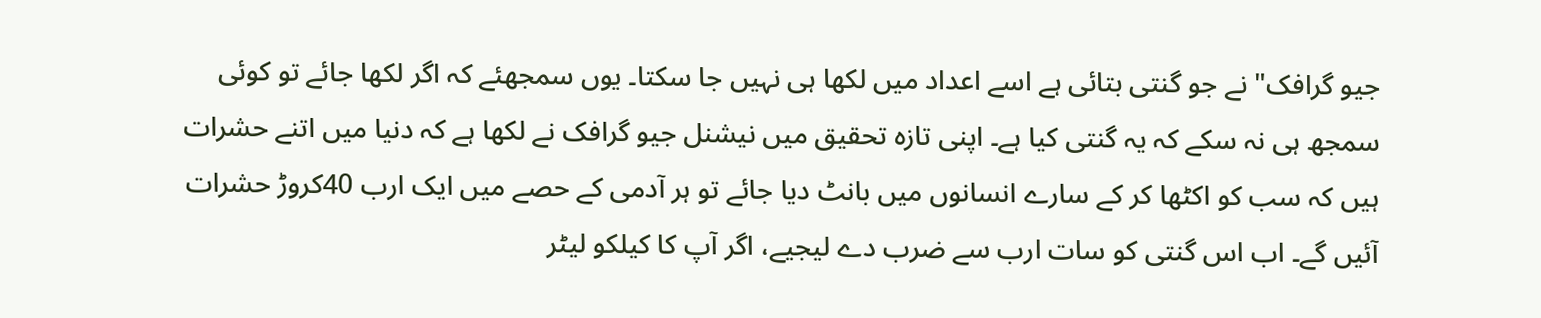جیو گرافک" نے جو گنتی بتائی ہے اسے اعداد میں لکھا ہی نہیں جا سکتا۔ یوں سمجھئے کہ اگر لکھا جائے تو کوئی سمجھ ہی نہ سکے کہ یہ گنتی کیا ہے۔ اپنی تازہ تحقیق میں نیشنل جیو گرافک نے لکھا ہے کہ دنیا میں اتنے حشرات ہیں کہ سب کو اکٹھا کر کے سارے انسانوں میں بانٹ دیا جائے تو ہر آدمی کے حصے میں ایک ارب 40کروڑ حشرات آئیں گے۔ اب اس گنتی کو سات ارب سے ضرب دے لیجیے، اگر آپ کا کیلکو لیٹر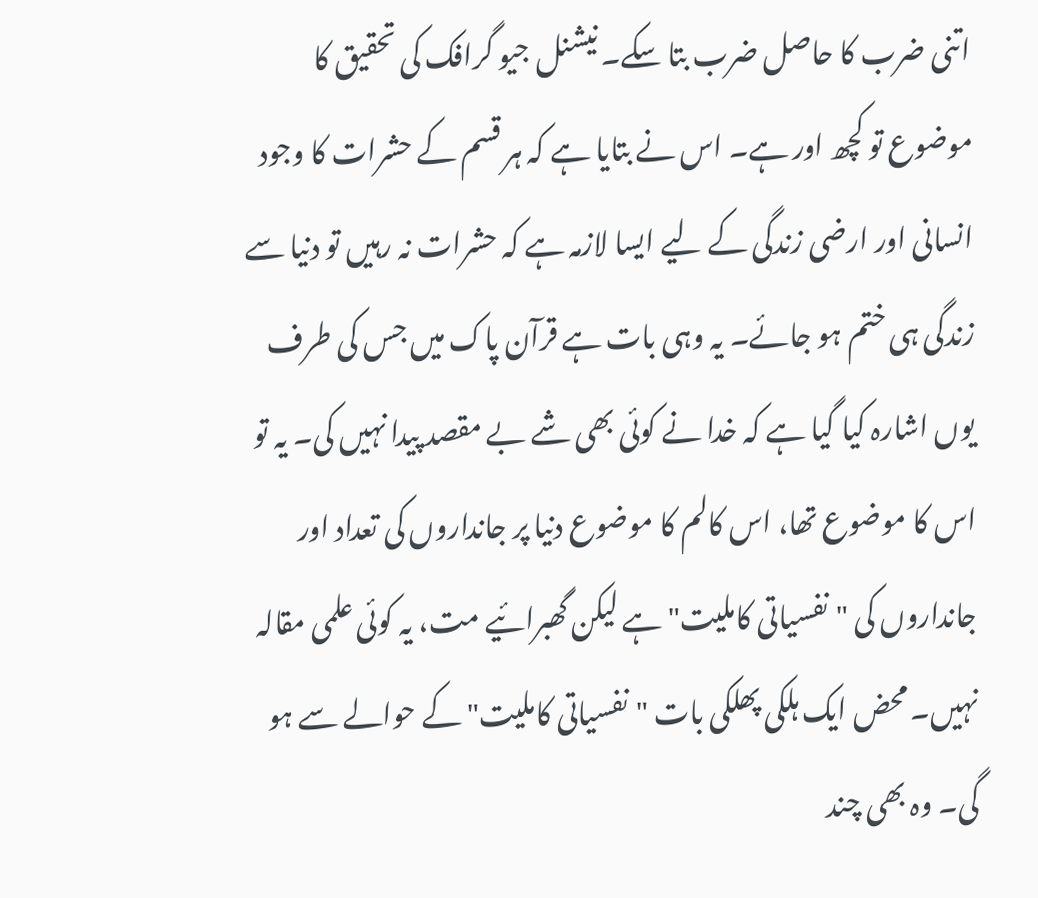اتنی ضرب کا حاصل ضرب بتا سکے۔ نیشنل جیو گرافک کی تحقیق کا موضوع تو کچھ اور ہے۔ اس نے بتایا ہے کہ ہر قسم کے حشرات کا وجود انسانی اور ارضی زندگی کے لیے ایسا لازمہ ہے کہ حشرات نہ رہیں تو دنیا سے زندگی ہی ختم ہو جائے۔ یہ وہی بات ہے قرآن پاک میں جس کی طرف یوں اشارہ کیا گیا ہے کہ خدا نے کوئی بھی شے بے مقصد پیدا نہیں کی۔ یہ تو اس کا موضوع تھا، اس کالم کا موضوع دنیا پر جانداروں کی تعداد اور جانداروں کی "نفسیاتی کاملیت" ہے لیکن گھبرائیے مت، یہ کوئی علمی مقالہ نہیں۔ محض ایک ہلکی پھلکی بات "نفسیاتی کاملیت" کے حوالے سے ہو گی۔ وہ بھی چند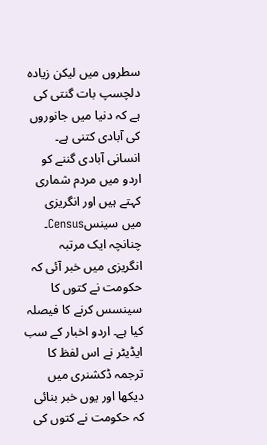سطروں میں لیکن زیادہ دلچسپ بات گنتی کی ہے کہ دنیا میں جانوروں کی آبادی کتنی ہے۔ انسانی آبادی گننے کو اردو میں مردم شماری کہتے ہیں اور انگریزی میں سینسCensus۔ چنانچہ ایک مرتبہ انگریزی میں خبر آئی کہ حکومت نے کتوں کا سینسس کرنے کا فیصلہ کیا ہے۔ اردو اخبار کے سب ایڈیٹر نے اس لفظ کا ترجمہ ڈکشنری میں دیکھا اور یوں خبر بنائی کہ حکومت نے کتوں کی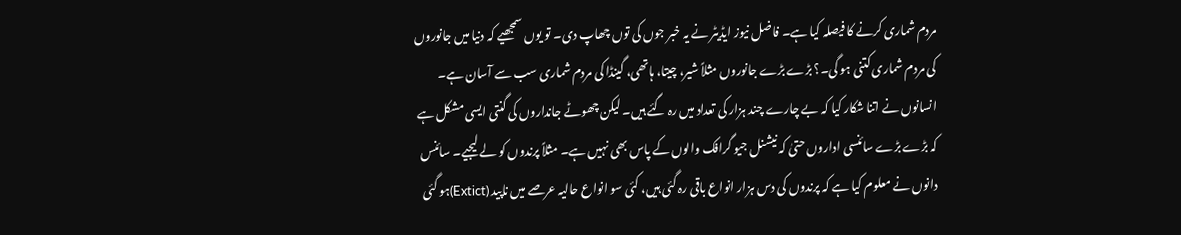مردم شماری کرنے کا فیصلہ کیا ہے۔ فاضل نیوز ایڈیٹر نے یہ خبر جوں کی توں چھاپ دی۔ تو یوں سمجھیے کہ دنیا میں جانوروں کی مردم شماری کتنی ہو گی۔؟ بڑے بڑے جانوروں مثلاً شیر، چیتا، ہاتھی، گینڈا کی مردم شماری سب سے آسان ہے۔ انسانوں نے اتنا شکار کیا کہ بے چارے چند ہزار کی تعداد میں رہ گئے ہیں۔ لیکن چھوٹے جانداروں کی گنتی ایسی مشکل ہے کہ بڑے بڑے سائنسی اداروں حتیٰ کہ نیشنل جیو گرافک والوں کے پاس بھی نہیں ہے۔ مثلاً پرندوں کو لے لیجیے۔ سائنس دانوں نے معلوم کیا ہے کہ پرندوں کی دس ہزار انواع باقی رہ گئی ہیں، کئی سو انواع حالیہ عرصے میں ناپید (Extict)ہو گئی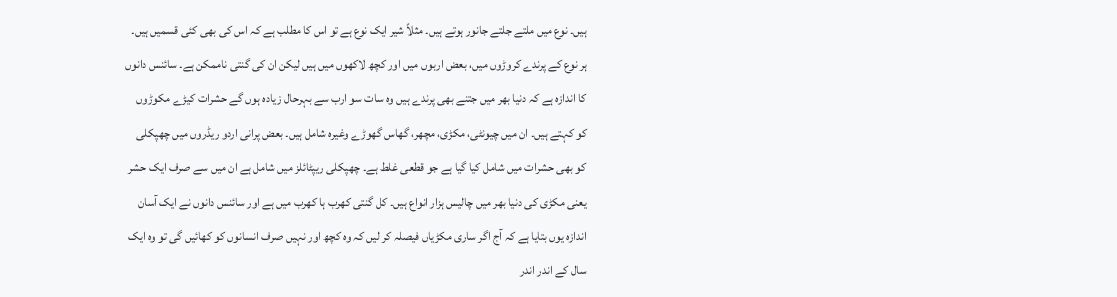ہیں۔ نوع میں ملتے جلتے جانور ہوتے ہیں۔ مثلاً شیر ایک نوع ہے تو اس کا مطلب ہے کہ اس کی بھی کئی قسمیں ہیں۔ ہر نوع کے پرندے کروڑوں میں، بعض اربوں میں اور کچھ لاکھوں میں ہیں لیکن ان کی گنتی ناممکن ہے۔ سائنس دانوں کا اندازہ ہے کہ دنیا بھر میں جتنے بھی پرندے ہیں وہ سات سو ارب سے بہرحال زیادہ ہوں گے حشرات کیڑے مکوڑوں کو کہتے ہیں۔ ان میں چیونٹی، مکڑی، مچھر، گھاس گھوڑے وغیرہ شامل ہیں۔ بعض پرانی اردو ریڈروں میں چھپکلی کو بھی حشرات میں شامل کیا گیا ہے جو قطعی غلط ہے۔ چھپکلی ریپٹائلز میں شامل ہے ان میں سے صرف ایک حشر یعنی مکڑی کی دنیا بھر میں چالیس ہزار انواع ہیں۔ کل گنتی کھرب ہا کھرب میں ہے اور سائنس دانوں نے ایک آسان اندازہ یوں بتایا ہے کہ آج اگر ساری مکڑیاں فیصلہ کر لیں کہ وہ کچھ اور نہیں صرف انسانوں کو کھائیں گی تو وہ ایک سال کے اندر اندر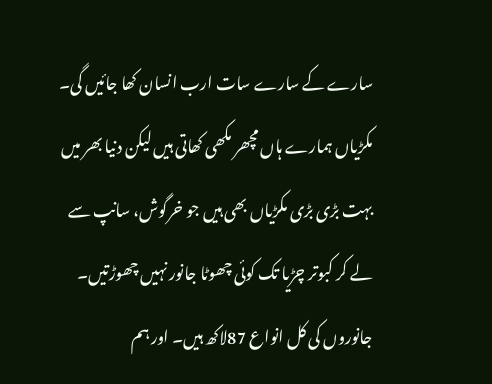سارے کے سارے سات ارب انسان کھا جائیں گی۔ مکڑیاں ہمارے ہاں مچھر مکھی کھاتی ہیں لیکن دنیا بھر میں بہت بڑی بڑی مکڑیاں بھی ہیں جو خرگوش، سانپ سے لے کر کبوتر چڑیا تک کوئی چھوٹا جانور نہیں چھوڑتیں۔ جانوروں کی کل انواع 87لاکھ ہیں۔ اور ہم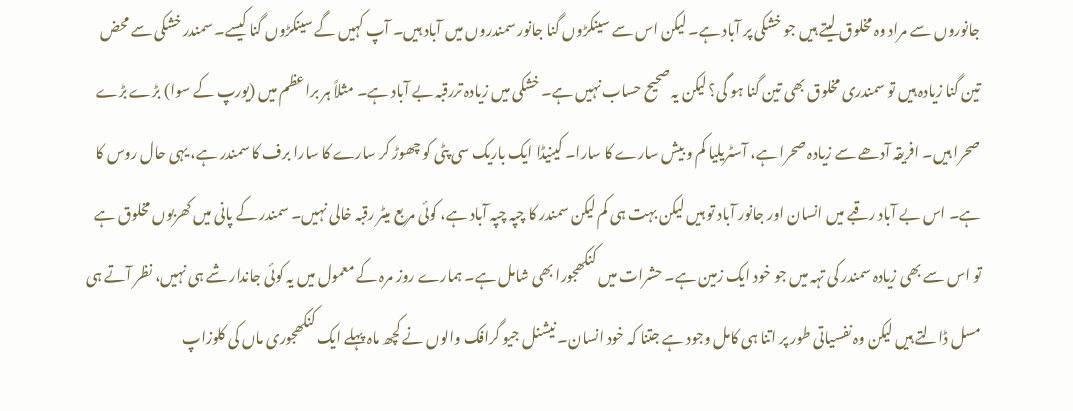جانوروں سے مراد وہ مخلوق لیتے ہیں جو خشکی پر آباد ہے۔ لیکن اس سے سینکڑوں گنا جانور سمندروں میں آباد ہیں۔ آپ کہیں گے سینکڑوں گنا کیسے۔ سمندر خشکی سے محض تین گنا زیادہ ہیں تو سمندری مخلوق بھی تین گنا ہو گی؟ لیکن یہ صحیح حساب نہیں ہے۔ خشکی میں زیادہ تررقبہ بے آباد ہے۔ مثلاً ہر براعظم میں (یورپ کے سوا) بڑے بڑے صحرا ہیں۔ افریقہ آدھے سے زیادہ صحرا ہے، آسٹریلیا کم و بیش سارے کا سارا۔ کینیڈا ایک باریک سی پٹی کو چھوڑ کر سارے کا سارا برف کا سمندر ہے، یہی حال روس کا ہے۔ اس بے آباد رقبے میں انسان اور جانور آباد تو ہیں لیکن بہت ہی کم لیکن سمندر کا چپہ چپہ آباد ہے، کوئی مربع میٹر رقبہ خالی نہیں۔ سمندر کے پانی میں کھربوں مخلوق ہے تو اس سے بھی زیادہ سمندر کی تہہ میں جو خود ایک زمین ہے۔ حشرات میں کنکھجورا بھی شامل ہے۔ ہمارے روز مرہ کے معمول میں یہ کوئی جاندار شے ہی نہیں، نظر آتے ہی مسل ڈالتے ہیں لیکن وہ نفسیاتی طور پر اتنا ہی کامل وجود ہے جتنا کہ خود انسان۔ نیشنل جیو گرافک والوں نے کچھ ماہ پہلے ایک کنکھجوری ماں کی کلوزاپ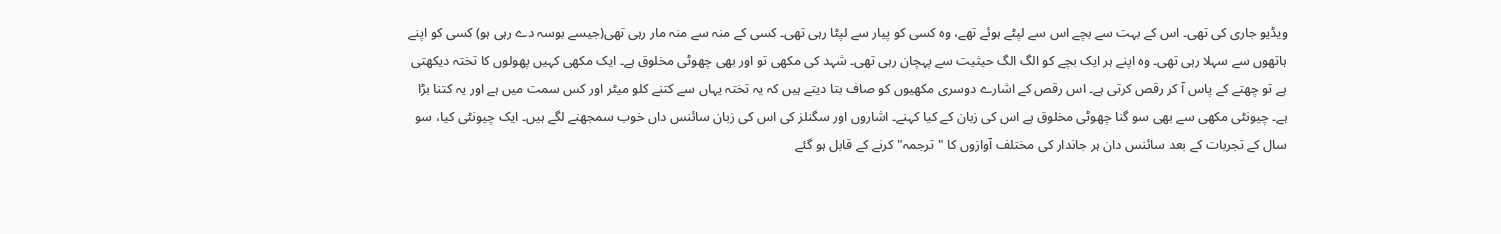ویڈیو جاری کی تھی۔ اس کے بہت سے بچے اس سے لپٹے ہوئے تھے، وہ کسی کو پیار سے لپٹا رہی تھی۔ کسی کے منہ سے منہ مار رہی تھی(جیسے بوسہ دے رہی ہو) کسی کو اپنے ہاتھوں سے سہلا رہی تھی۔ وہ اپنے ہر ایک بچے کو الگ الگ حیثیت سے پہچان رہی تھی۔ شہد کی مکھی تو اور بھی چھوٹی مخلوق ہے۔ ایک مکھی کہیں پھولوں کا تختہ دیکھتی ہے تو چھتے کے پاس آ کر رقص کرتی ہے۔ اس رقص کے اشارے دوسری مکھیوں کو صاف بتا دیتے ہیں کہ یہ تختہ یہاں سے کتنے کلو میٹر اور کس سمت میں ہے اور یہ کتنا بڑا ہے۔ چیونٹی مکھی سے بھی سو گنا چھوٹی مخلوق ہے اس کی زبان کے کیا کہنے۔ اشاروں اور سگنلز کی اس کی زبان سائنس داں خوب سمجھنے لگے ہیں۔ ایک چیونٹی کیا، سو سال کے تجربات کے بعد سائنس دان ہر جاندار کی مختلف آوازوں کا "ترجمہ" کرنے کے قابل ہو گئے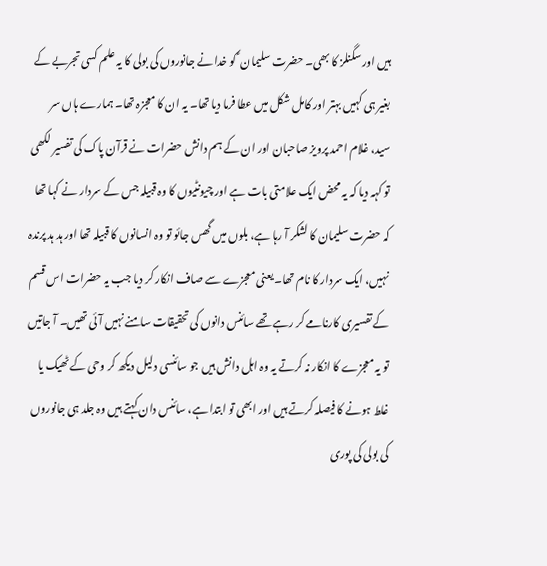ہیں اور سگنلز کا بھی۔ حضرت سلیمان ؑ کو خدا نے جانوروں کی بولی کا یہ علم کسی تجربے کے بغیر ہی کہیں بہتر اور کامل شکل میں عطا فرما دیا تھا۔ یہ ان کا معجزہ تھا۔ ہمارے ہاں سر سید، غلام احمد پرویز صاحبان اور ان کے ہم دانش حضرات نے قرآن پاک کی تفسیر لکھی تو کہہ دیا کہ یہ محض ایک علامتی بات ہے اور چیونٹیوں کا وہ قبیلہ جس کے سردار نے کہا تھا کہ حضرت سلیمان کا لشکر آ رہا ہے، بلوں میں گھس جائو تو وہ انسانوں کا قبیلہ تھا اور ہد ہد پرندہ نہیں، ایک سردار کا نام تھا۔ یعنی معجزے سے صاف انکار کر دیا جب یہ حضرات اس قسم کے تفسیری کارنامے کر رہے تھے سائنس دانوں کی تحقیقات سامنے نہیں آئی تھیں۔ آ جاتیں تو یہ معجزے کا انکار نہ کرتے یہ وہ اہل دانش ہیں جو سائنسی دلیل دیکھ کر وحی کے ٹھیک یا غلط ہونے کا فیصلہ کرتے ہیں اور ابھی تو ابتدا ہے، سائنس دان کہتے ہیں وہ جلد ہی جانوروں کی بولی کی پوری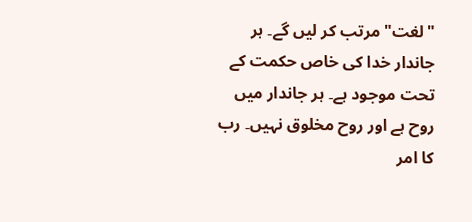"لغت" مرتب کر لیں گے۔ ہر جاندار خدا کی خاص حکمت کے تحت موجود ہے۔ ہر جاندار میں روح ہے اور روح مخلوق نہیں۔ رب کا امر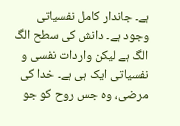ہے۔ جاندار کامل نفسیاتی وجود ہے۔ دانش کی سطح الگ الگ ہے لیکن واردات نفسی و نفسیاتی ایک ہی ہے۔ خدا کی مرضی، وہ جس روح کو جو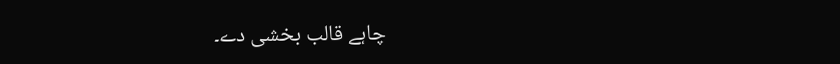چاہے قالب بخشی دے۔